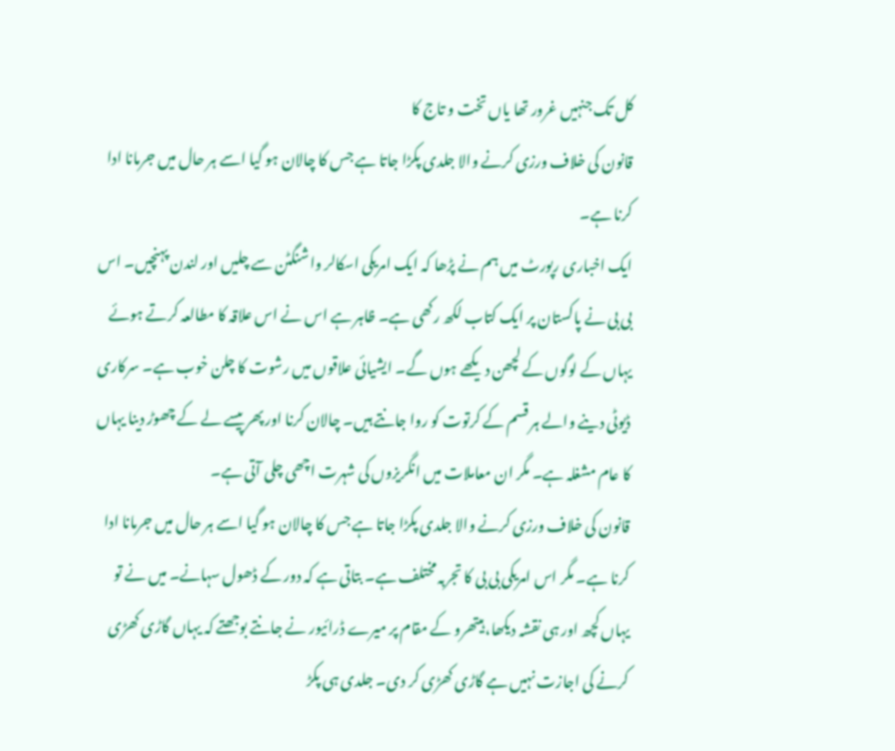کل تک جنہیں غرور تھا یاں تخت و تاج کا
قانون کی خلاف ورزی کرنے والا جلدی پکڑا جاتا ہے جس کا چالان ہو گیا اسے ہر حال میں جرمانا ادا کرنا ہے۔
ایک اخباری رپورٹ میں ہم نے پڑھا کہ ایک امریکی اسکالر واشنگٹن سے چلیں اور لندن پہنچیں۔ اس بی بی نے پاکستان پر ایک کتاب لکھ رکھی ہے۔ ظاہر ہے اس نے اس علاقہ کا مطالعہ کرتے ہوئے یہاں کے لوگوں کے لچھن دیکھے ہوں گے۔ ایشیائی علاقوں میں رشوت کا چلن خوب ہے۔ سرکاری ڈیوٹی دینے والے ہر قسم کے کرتوت کو روا جانتے ہیں۔ چالان کرنا اور پھر پیسے لے کے چھوڑ دینا یہاں کا عام مشغلہ ہے۔ مگر ان معاملات میں انگریزوں کی شہرت اچھی چلی آتی ہے۔
قانون کی خلاف ورزی کرنے والا جلدی پکڑا جاتا ہے جس کا چالان ہو گیا اسے ہر حال میں جرمانا ادا کرنا ہے۔ مگر اس امریکی بی بی کا تجربہ مختلف ہے۔ بتاتی ہے کہ دور کے ڈھول سہانے۔ میں نے تو یہاں کچھ اور ہی نقشہ دیکھا، ہیتھرو کے مقام پر میرے ڈرائیور نے جانتے بوجھتے کہ یہاں گاڑی کھڑی کرنے کی اجازت نہیں ہے گاڑی کھڑی کر دی۔ جلدی ہی پکڑ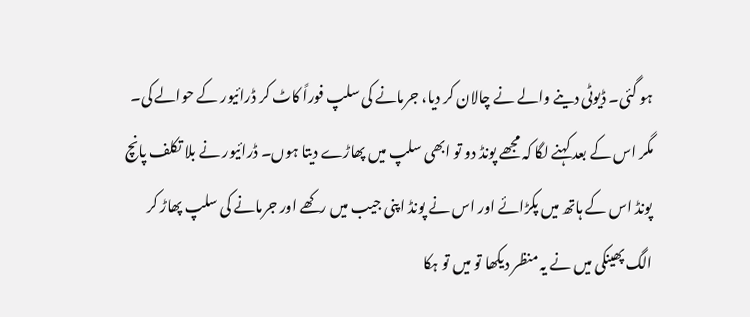ہو گئی۔ ڈیوٹی دینے والے نے چالان کر دیا، جرمانے کی سلپ فوراً کاٹ کر ڈرائیور کے حوالے کی۔ مگر اس کے بعد کہنے لگا کہ مجھے پونڈ دو تو ابھی سلپ میں پھاڑے دیتا ہوں۔ ڈرائیور نے بلا تکلف پانچ پونڈ اس کے ہاتھ میں پکڑائے اور اس نے پونڈ اپنی جیب میں رکھے اور جرمانے کی سلپ پھاڑ کر الگ پھینکی میں نے یہ منظر دیکھا تو میں تو ہکا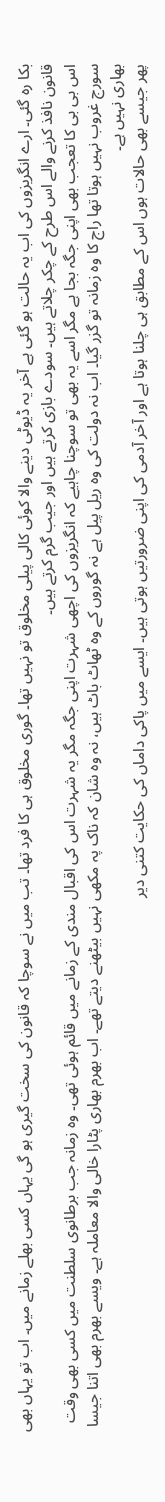بکا رہ گئی۔ ارے انگریزوں کی اب یہ حالت ہو گئی ہے آخر یہ ڈیوٹی دینے والا کوئی کالی پیلی مخلوق تو نہیں تھا۔ گوری مخلوق ہی کا فرد تھا۔ تب میں نے سوچا کہ قانون کی سخت گیری ہو گی یہاں کسی بھلے زمانے میں۔ اب تو یہاں بھی قانون نافذ کرنے والے اس طرح کے چکر چلاتے ہیں۔ سودے بازی کرتے ہیں اور جیب گرم کرتے ہیں۔
اس بی بی کا تعجب بھی اپنی جگہ بجا ہے مگر اسے یہ بھی تو سوچنا چاہیے کہ انگریزوں کی اچھی شہرت اپنی جگہ مگر یہ شہرت اس کی اقبال مندی کے زمانے میں قائم ہوئی تھی۔ وہ زمانہ جب برطانوی سلطنت میں کسی بھی وقت سورج غروب نہیں ہوتا تھا راج کا وہ زمانہ تو گزر گیا۔ اب نہ دولت کی وہ ریل پیل ہے نہ گوروں کے وہ ٹھاٹ باٹ ہیں، نہ وہ شان کہ ناک پہ مکھی نہیں بیٹھنے دیتے تھے۔ اب بھرم بھاری پٹارا خالی والا معاملہ ہے۔ ویسے بھرم بھی اتنا جیسا بھاری نہیں ہے۔
پھر جیسے بھی حالات ہوں اس کے مطابق ہی چلنا ہوتا ہے اور آخر آدمی کی اپنی ضرورتیں ہوتی ہیں۔ ایسے میں پاکی داماں کی حکایت کتنی دیر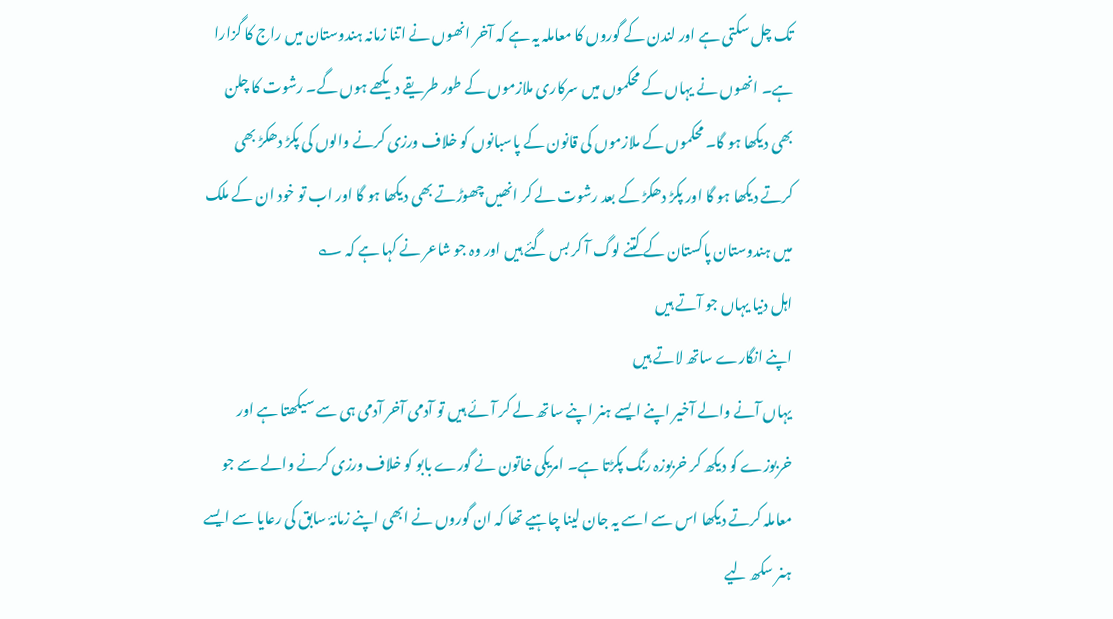تک چل سکتی ہے اور لندن کے گوروں کا معاملہ یہ ہے کہ آخر انھوں نے اتنا زمانہ ہندوستان میں راج کا گزارا ہے۔ انھوں نے یہاں کے محکموں میں سرکاری ملازموں کے طور طریقے دیکھے ہوں گے۔ رشوت کا چلن بھی دیکھا ہو گا۔ محکموں کے ملازموں کی قانون کے پاسبانوں کو خلاف ورزی کرنے والوں کی پکڑ دھکڑ بھی کرتے دیکھا ہو گا اور پکڑ دھکڑ کے بعد رشوت لے کر انھیں چھوڑتے بھی دیکھا ہو گا اور اب تو خود ان کے ملک میں ہندوستان پاکستان کے کتنے لوگ آ کر بس گئے ہیں اور وہ جو شاعر نے کہا ہے کہ ؎
اہل دنیا یہاں جو آتے ہیں
اپنے انگارے ساتھ لاتے ہیں
یہاں آنے والے آخیر اپنے ایسے ہنر اپنے ساتھ لے کر آئے ہیں تو آدمی آخر آدمی ہی سے سیکھتا ہے اور خربوزے کو دیکھ کر خربوزہ رنگ پکڑتا ہے۔ امریکی خاتون نے گورے بابو کو خلاف ورزی کرنے والے سے جو معاملہ کرتے دیکھا اس سے اسے یہ جان لینا چاہیے تھا کہ ان گوروں نے ابھی اپنے زمانۂ سابق کی رعایا سے ایسے ہنر سکھ لیے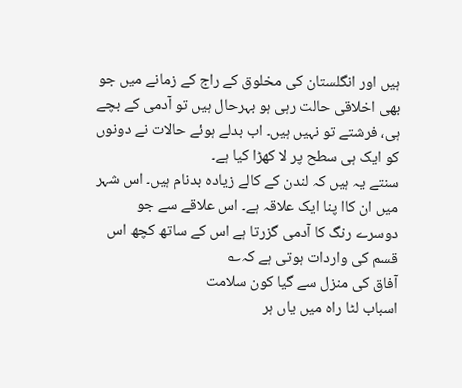ہیں اور انگلستان کی مخلوق کے راج کے زمانے میں جو بھی اخلاقی حالت رہی ہو بہرحال ہیں تو آدمی کے بچے ہی، فرشتے تو نہیں ہیں۔ اب بدلے ہوئے حالات نے دونوں کو ایک ہی سطح پر لا کھڑا کیا ہے۔
سنتے یہ ہیں کہ لندن کے کالے زیادہ بدنام ہیں۔ اس شہر میں ان کاا پنا ایک علاقہ ہے۔ اس علاقے سے جو دوسرے رنگ کا آدمی گزرتا ہے اس کے ساتھ کچھ اس قسم کی واردات ہوتی ہے کہ؎
آفاق کی منزل سے گیا کون سلامت
اسباب لٹا راہ میں یاں ہر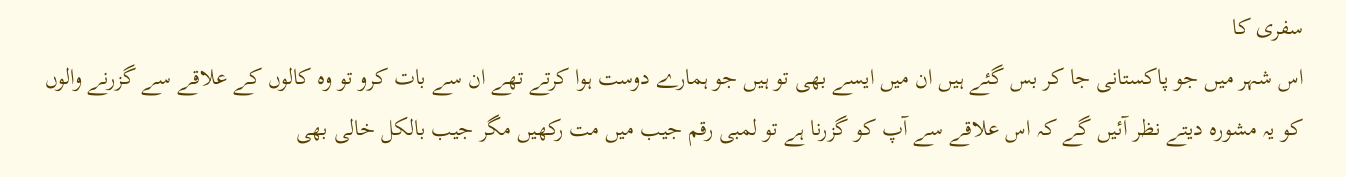سفری کا
اس شہر میں جو پاکستانی جا کر بس گئے ہیں ان میں ایسے بھی تو ہیں جو ہمارے دوست ہوا کرتے تھے ان سے بات کرو تو وہ کالوں کے علاقے سے گزرنے والوں کو یہ مشورہ دیتے نظر آئیں گے کہ اس علاقے سے آپ کو گزرنا ہے تو لمبی رقم جیب میں مت رکھیں مگر جیب بالکل خالی بھی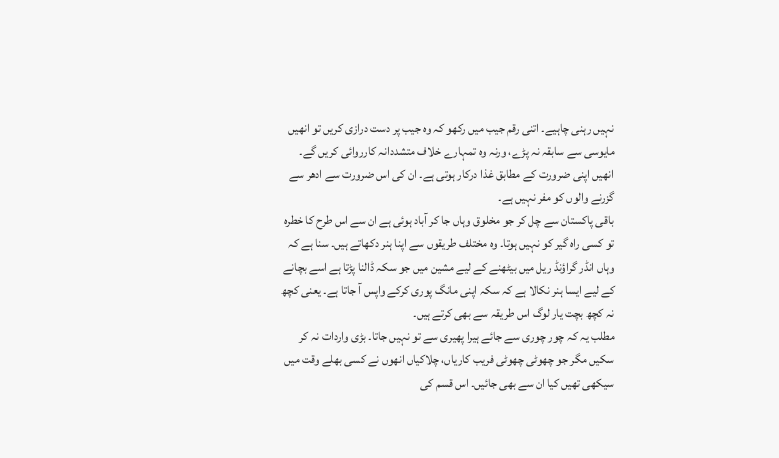نہیں رہنی چاہیے۔ اتنی رقم جیب میں رکھو کہ وہ جیب پر دست درازی کریں تو انھیں مایوسی سے سابقہ نہ پڑے، ورنہ وہ تمہارے خلاف متشددانہ کارروائی کریں گے۔ انھیں اپنی ضرورت کے مطابق غذا درکار ہوتی ہے۔ ان کی اس ضرورت سے ادھر سے گزرنے والوں کو مفر نہیں ہے۔
باقی پاکستان سے چل کر جو مخلوق وہاں جا کر آباد ہوئی ہے ان سے اس طرح کا خطرہ تو کسی راہ گیر کو نہیں ہوتا۔ وہ مختلف طریقوں سے اپنا ہنر دکھاتے ہیں۔ سنا ہے کہ وہاں انڈر گراؤنڈ ریل میں بیٹھنے کے لیے مشین میں جو سکہ ڈالنا پڑتا ہے اسے بچانے کے لیے ایسا ہنر نکالا ہے کہ سکہ اپنی مانگ پوری کرکے واپس آ جاتا ہے۔ یعنی کچھ نہ کچھ بچت یار لوگ اس طریقہ سے بھی کرتے ہیں۔
مطلب یہ کہ چور چوری سے جائے ہیرا پھیری سے تو نہیں جاتا۔ بڑی واردات نہ کر سکیں مگر جو چھوٹی چھوٹی فریب کاریاں، چلاکیاں انھوں نے کسی بھلے وقت میں سیکھی تھیں کیا ان سے بھی جائیں۔ اس قسم کی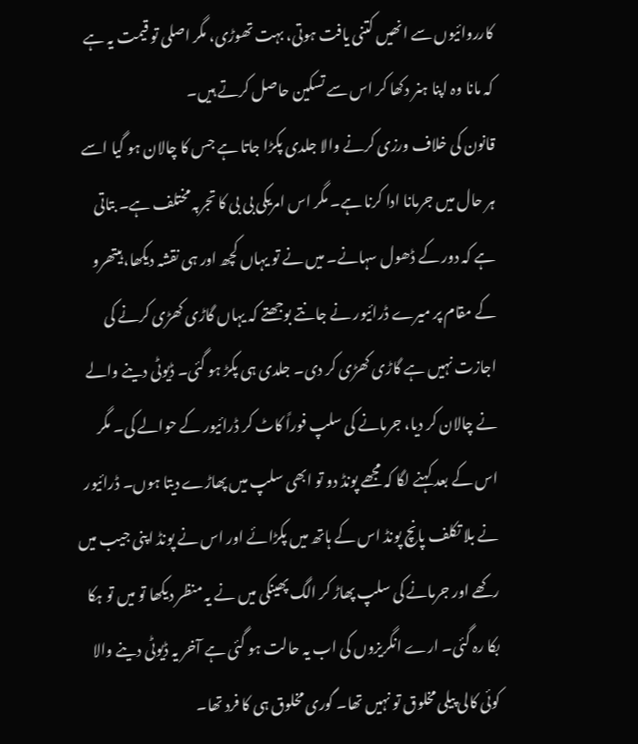کارروائیوں سے انھیں کتنی یافت ہوتی، بہت تھوڑی، مگر اصلی تو قیمت یہ ہے کہ مانا وہ اپنا ہنر دکھا کر اس سے تسکین حاصل کرتے ہیں۔
قانون کی خلاف ورزی کرنے والا جلدی پکڑا جاتا ہے جس کا چالان ہو گیا اسے ہر حال میں جرمانا ادا کرنا ہے۔ مگر اس امریکی بی بی کا تجربہ مختلف ہے۔ بتاتی ہے کہ دور کے ڈھول سہانے۔ میں نے تو یہاں کچھ اور ہی نقشہ دیکھا، ہیتھرو کے مقام پر میرے ڈرائیور نے جانتے بوجھتے کہ یہاں گاڑی کھڑی کرنے کی اجازت نہیں ہے گاڑی کھڑی کر دی۔ جلدی ہی پکڑ ہو گئی۔ ڈیوٹی دینے والے نے چالان کر دیا، جرمانے کی سلپ فوراً کاٹ کر ڈرائیور کے حوالے کی۔ مگر اس کے بعد کہنے لگا کہ مجھے پونڈ دو تو ابھی سلپ میں پھاڑے دیتا ہوں۔ ڈرائیور نے بلا تکلف پانچ پونڈ اس کے ہاتھ میں پکڑائے اور اس نے پونڈ اپنی جیب میں رکھے اور جرمانے کی سلپ پھاڑ کر الگ پھینکی میں نے یہ منظر دیکھا تو میں تو ہکا بکا رہ گئی۔ ارے انگریزوں کی اب یہ حالت ہو گئی ہے آخر یہ ڈیوٹی دینے والا کوئی کالی پیلی مخلوق تو نہیں تھا۔ گوری مخلوق ہی کا فرد تھا۔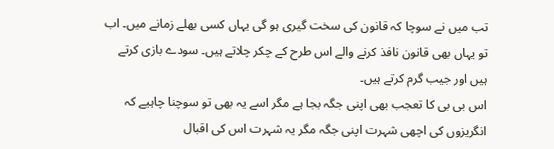تب میں نے سوچا کہ قانون کی سخت گیری ہو گی یہاں کسی بھلے زمانے میں۔ اب تو یہاں بھی قانون نافذ کرنے والے اس طرح کے چکر چلاتے ہیں۔ سودے بازی کرتے ہیں اور جیب گرم کرتے ہیں۔
اس بی بی کا تعجب بھی اپنی جگہ بجا ہے مگر اسے یہ بھی تو سوچنا چاہیے کہ انگریزوں کی اچھی شہرت اپنی جگہ مگر یہ شہرت اس کی اقبال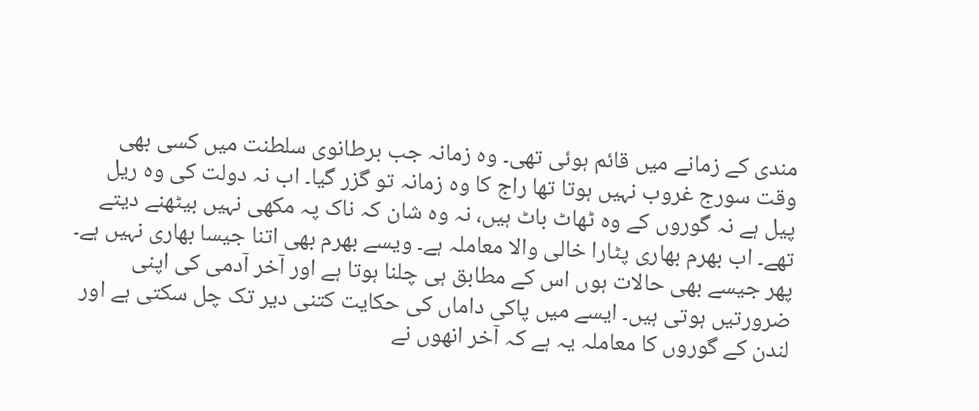مندی کے زمانے میں قائم ہوئی تھی۔ وہ زمانہ جب برطانوی سلطنت میں کسی بھی وقت سورج غروب نہیں ہوتا تھا راج کا وہ زمانہ تو گزر گیا۔ اب نہ دولت کی وہ ریل پیل ہے نہ گوروں کے وہ ٹھاٹ باٹ ہیں، نہ وہ شان کہ ناک پہ مکھی نہیں بیٹھنے دیتے تھے۔ اب بھرم بھاری پٹارا خالی والا معاملہ ہے۔ ویسے بھرم بھی اتنا جیسا بھاری نہیں ہے۔
پھر جیسے بھی حالات ہوں اس کے مطابق ہی چلنا ہوتا ہے اور آخر آدمی کی اپنی ضرورتیں ہوتی ہیں۔ ایسے میں پاکی داماں کی حکایت کتنی دیر تک چل سکتی ہے اور لندن کے گوروں کا معاملہ یہ ہے کہ آخر انھوں نے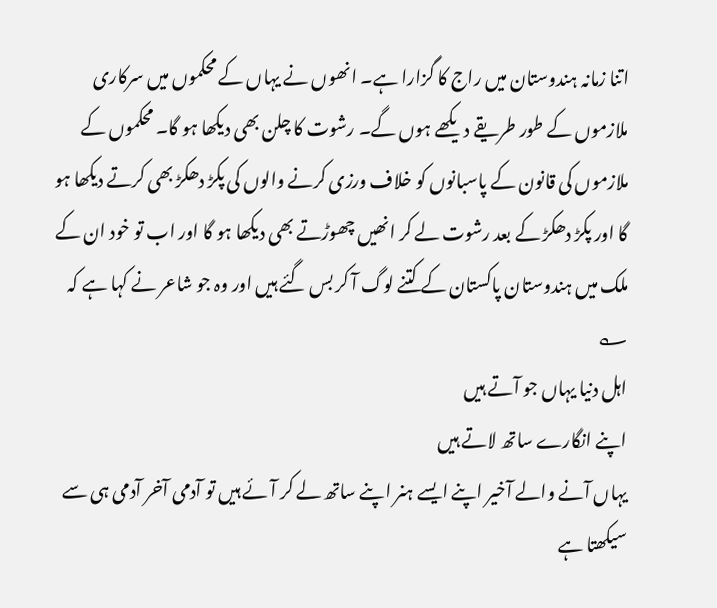اتنا زمانہ ہندوستان میں راج کا گزارا ہے۔ انھوں نے یہاں کے محکموں میں سرکاری ملازموں کے طور طریقے دیکھے ہوں گے۔ رشوت کا چلن بھی دیکھا ہو گا۔ محکموں کے ملازموں کی قانون کے پاسبانوں کو خلاف ورزی کرنے والوں کی پکڑ دھکڑ بھی کرتے دیکھا ہو گا اور پکڑ دھکڑ کے بعد رشوت لے کر انھیں چھوڑتے بھی دیکھا ہو گا اور اب تو خود ان کے ملک میں ہندوستان پاکستان کے کتنے لوگ آ کر بس گئے ہیں اور وہ جو شاعر نے کہا ہے کہ ؎
اہل دنیا یہاں جو آتے ہیں
اپنے انگارے ساتھ لاتے ہیں
یہاں آنے والے آخیر اپنے ایسے ہنر اپنے ساتھ لے کر آئے ہیں تو آدمی آخر آدمی ہی سے سیکھتا ہے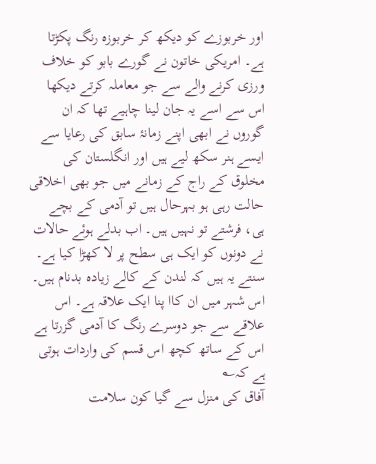اور خربوزے کو دیکھ کر خربوزہ رنگ پکڑتا ہے۔ امریکی خاتون نے گورے بابو کو خلاف ورزی کرنے والے سے جو معاملہ کرتے دیکھا اس سے اسے یہ جان لینا چاہیے تھا کہ ان گوروں نے ابھی اپنے زمانۂ سابق کی رعایا سے ایسے ہنر سکھ لیے ہیں اور انگلستان کی مخلوق کے راج کے زمانے میں جو بھی اخلاقی حالت رہی ہو بہرحال ہیں تو آدمی کے بچے ہی، فرشتے تو نہیں ہیں۔ اب بدلے ہوئے حالات نے دونوں کو ایک ہی سطح پر لا کھڑا کیا ہے۔
سنتے یہ ہیں کہ لندن کے کالے زیادہ بدنام ہیں۔ اس شہر میں ان کاا پنا ایک علاقہ ہے۔ اس علاقے سے جو دوسرے رنگ کا آدمی گزرتا ہے اس کے ساتھ کچھ اس قسم کی واردات ہوتی ہے کہ؎
آفاق کی منزل سے گیا کون سلامت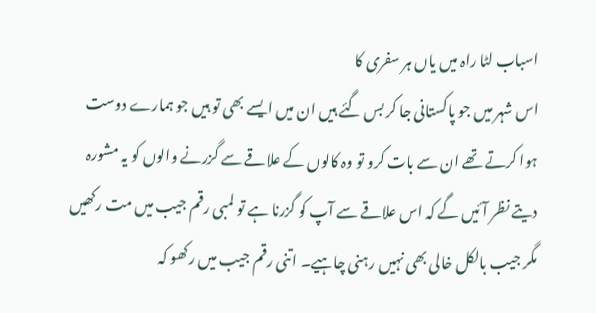اسباب لٹا راہ میں یاں ہر سفری کا
اس شہر میں جو پاکستانی جا کر بس گئے ہیں ان میں ایسے بھی تو ہیں جو ہمارے دوست ہوا کرتے تھے ان سے بات کرو تو وہ کالوں کے علاقے سے گزرنے والوں کو یہ مشورہ دیتے نظر آئیں گے کہ اس علاقے سے آپ کو گزرنا ہے تو لمبی رقم جیب میں مت رکھیں مگر جیب بالکل خالی بھی نہیں رہنی چاہیے۔ اتنی رقم جیب میں رکھو کہ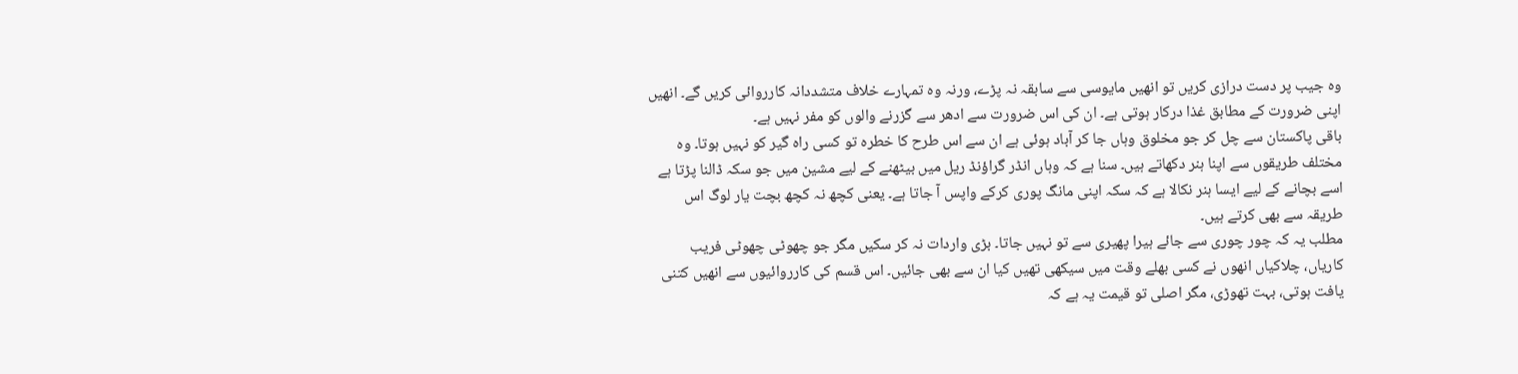وہ جیب پر دست درازی کریں تو انھیں مایوسی سے سابقہ نہ پڑے، ورنہ وہ تمہارے خلاف متشددانہ کارروائی کریں گے۔ انھیں اپنی ضرورت کے مطابق غذا درکار ہوتی ہے۔ ان کی اس ضرورت سے ادھر سے گزرنے والوں کو مفر نہیں ہے۔
باقی پاکستان سے چل کر جو مخلوق وہاں جا کر آباد ہوئی ہے ان سے اس طرح کا خطرہ تو کسی راہ گیر کو نہیں ہوتا۔ وہ مختلف طریقوں سے اپنا ہنر دکھاتے ہیں۔ سنا ہے کہ وہاں انڈر گراؤنڈ ریل میں بیٹھنے کے لیے مشین میں جو سکہ ڈالنا پڑتا ہے اسے بچانے کے لیے ایسا ہنر نکالا ہے کہ سکہ اپنی مانگ پوری کرکے واپس آ جاتا ہے۔ یعنی کچھ نہ کچھ بچت یار لوگ اس طریقہ سے بھی کرتے ہیں۔
مطلب یہ کہ چور چوری سے جائے ہیرا پھیری سے تو نہیں جاتا۔ بڑی واردات نہ کر سکیں مگر جو چھوٹی چھوٹی فریب کاریاں، چلاکیاں انھوں نے کسی بھلے وقت میں سیکھی تھیں کیا ان سے بھی جائیں۔ اس قسم کی کارروائیوں سے انھیں کتنی یافت ہوتی، بہت تھوڑی، مگر اصلی تو قیمت یہ ہے کہ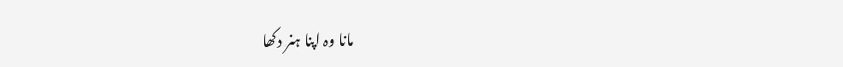مانا وہ اپنا ہنر دکھا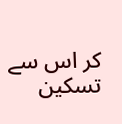کر اس سے تسکین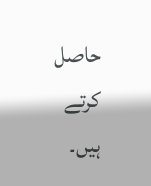حاصل کرتے ہیں۔